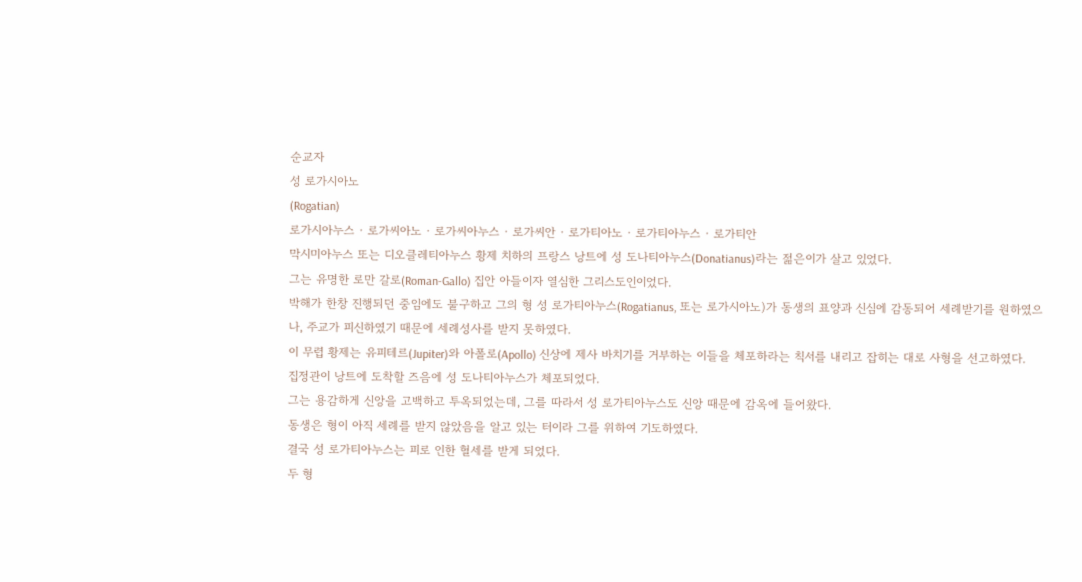순교자
성 로가시아노
(Rogatian)
로가시아누스 · 로가씨아노 · 로가씨아누스 · 로가씨안 · 로가티아노 · 로가티아누스 · 로가티안
막시미아누스 또는 디오클레티아누스 황제 치하의 프랑스 낭트에 성 도나티아누스(Donatianus)라는 젊은이가 살고 있었다.
그는 유명한 로만 갈로(Roman-Gallo) 집안 아들이자 열심한 그리스도인이었다.
박해가 한창 진행되던 중임에도 불구하고 그의 형 성 로가티아누스(Rogatianus, 또는 로가시아노)가 동생의 표양과 신심에 감동되어 세례받기를 원하였으나, 주교가 피신하였기 때문에 세례성사를 받지 못하였다.
이 무렵 황제는 유피테르(Jupiter)와 아폴로(Apollo) 신상에 제사 바치기를 거부하는 이들을 체포하라는 칙서를 내리고 잡히는 대로 사형을 선고하였다.
집정관이 낭트에 도착할 즈음에 성 도나티아누스가 체포되었다.
그는 용감하게 신앙을 고백하고 투옥되었는데, 그를 따라서 성 로가티아누스도 신앙 때문에 감옥에 들어왔다.
동생은 형이 아직 세례를 받지 않았음을 알고 있는 터이라 그를 위하여 기도하였다.
결국 성 로가티아누스는 피로 인한 혈세를 받게 되었다.
두 형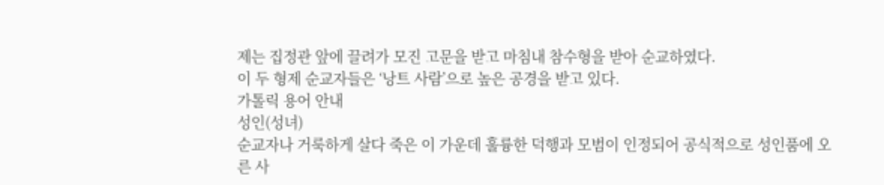제는 집정관 앞에 끌려가 모진 고문을 받고 마침내 참수형을 받아 순교하였다.
이 두 형제 순교자들은 ‘낭트 사람’으로 높은 공경을 받고 있다.
가톨릭 용어 안내
성인(성녀)
순교자나 거룩하게 살다 죽은 이 가운데 훌륭한 덕행과 모범이 인정되어 공식적으로 성인품에 오른 사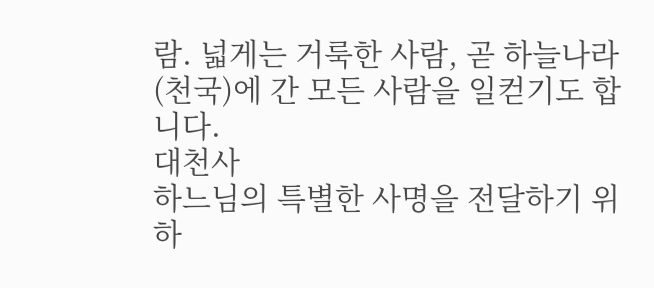람. 넓게는 거룩한 사람, 곧 하늘나라(천국)에 간 모든 사람을 일컫기도 합니다.
대천사
하느님의 특별한 사명을 전달하기 위하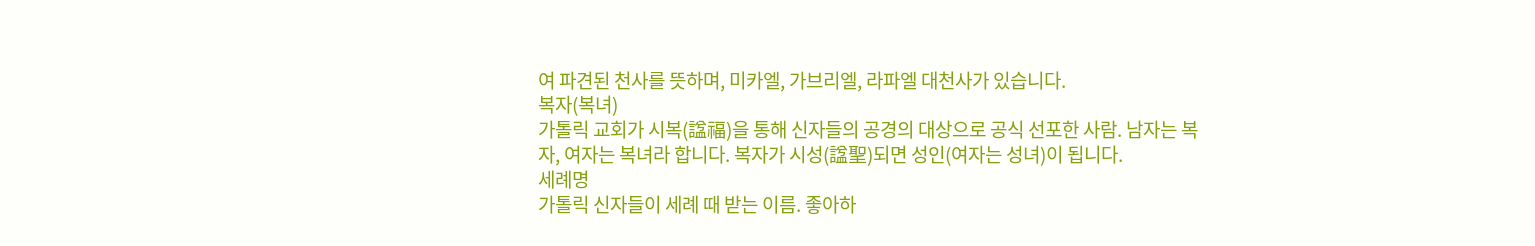여 파견된 천사를 뜻하며, 미카엘, 가브리엘, 라파엘 대천사가 있습니다.
복자(복녀)
가톨릭 교회가 시복(諡福)을 통해 신자들의 공경의 대상으로 공식 선포한 사람. 남자는 복자, 여자는 복녀라 합니다. 복자가 시성(諡聖)되면 성인(여자는 성녀)이 됩니다.
세례명
가톨릭 신자들이 세례 때 받는 이름. 좋아하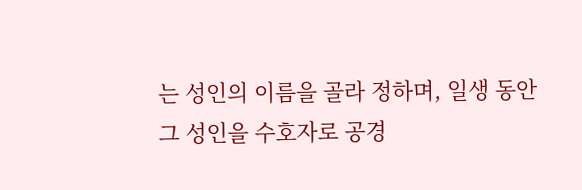는 성인의 이름을 골라 정하며, 일생 동안 그 성인을 수호자로 공경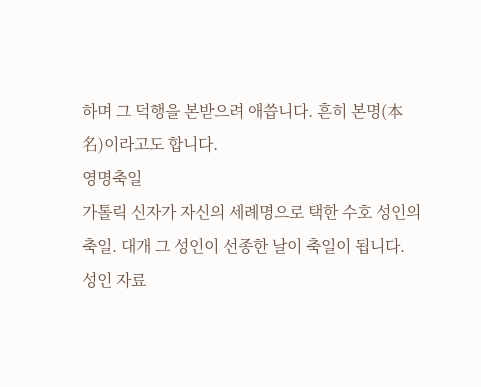하며 그 덕행을 본받으려 애씁니다. 흔히 본명(本名)이라고도 합니다.
영명축일
가톨릭 신자가 자신의 세례명으로 택한 수호 성인의 축일. 대개 그 성인이 선종한 날이 축일이 됩니다.
성인 자료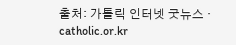출처: 가톨릭 인터넷 굿뉴스 · catholic.or.kr